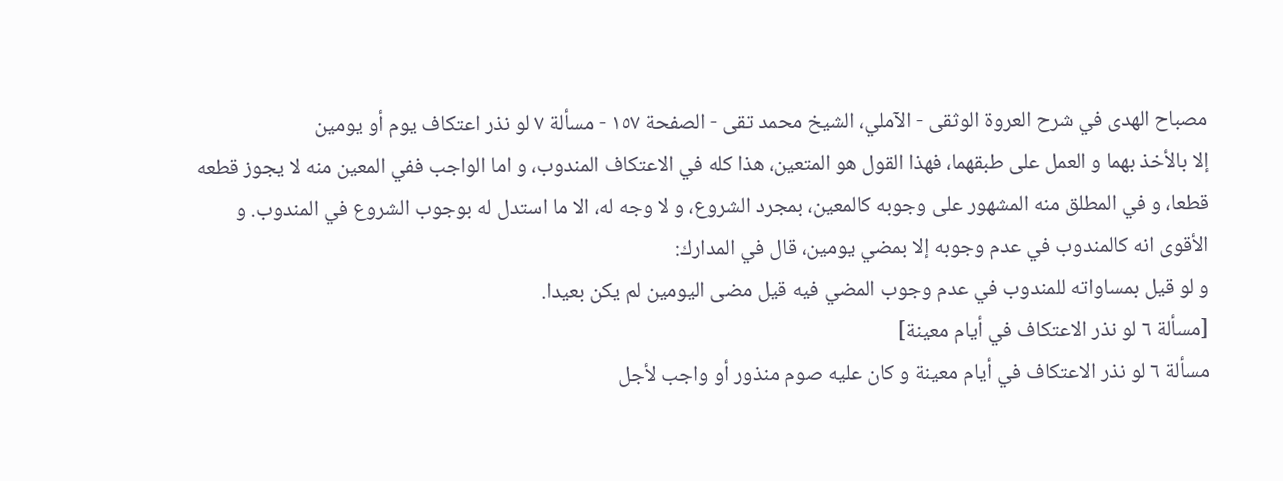مصباح الهدى في شرح العروة الوثقى - الآملي، الشيخ محمد تقى - الصفحة ١٥٧ - مسألة ٧ لو نذر اعتكاف يوم أو يومين
إلا بالأخذ بهما و العمل على طبقهما، فهذا القول هو المتعين، هذا كله في الاعتكاف المندوب، و اما الواجب ففي المعين منه لا يجوز قطعه قطعا، و في المطلق منه المشهور على وجوبه كالمعين، بمجرد الشروع، و لا وجه له، الا ما استدل له بوجوب الشروع في المندوب. و الأقوى انه كالمندوب في عدم وجوبه إلا بمضي يومين، قال في المدارك:
و لو قيل بمساواته للمندوب في عدم وجوب المضي فيه قيل مضى اليومين لم يكن بعيدا.
[مسألة ٦ لو نذر الاعتكاف في أيام معينة]
مسألة ٦ لو نذر الاعتكاف في أيام معينة و كان عليه صوم منذور أو واجب لأجل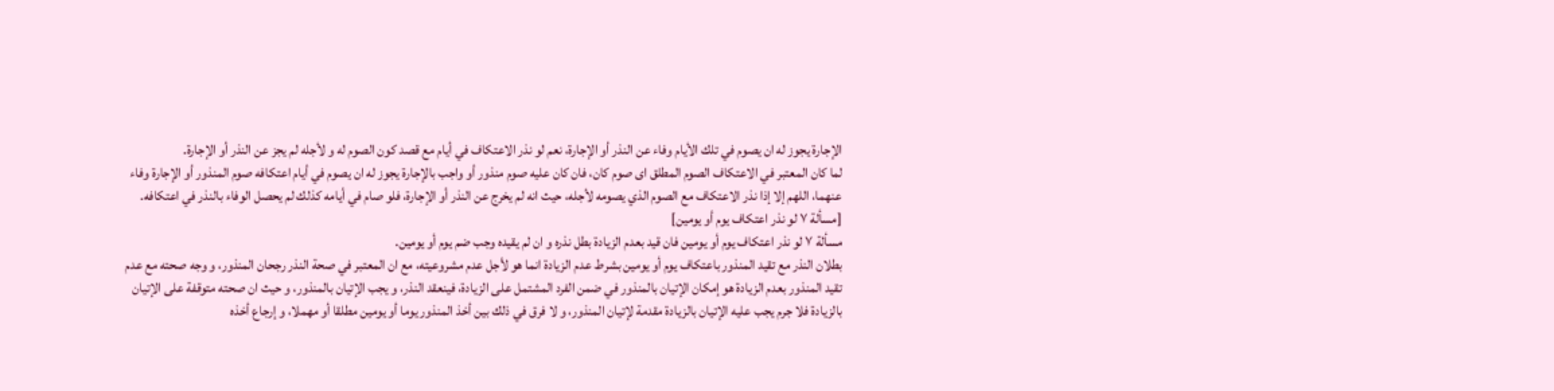الإجارة يجوز له ان يصوم في تلك الأيام وفاء عن النذر أو الإجارة، نعم لو نذر الاعتكاف في أيام مع قصد كون الصوم له و لأجله لم يجز عن النذر أو الإجارة.
لما كان المعتبر في الاعتكاف الصوم المطلق اى صوم كان، فان كان عليه صوم منذور أو واجب بالإجارة يجوز له ان يصوم في أيام اعتكافه صوم المنذور أو الإجارة وفاء عنهما، اللهم إلا إذا نذر الاعتكاف مع الصوم الذي يصومه لأجله، حيث انه لم يخرج عن النذر أو الإجارة، فلو صام في أيامه كذلك لم يحصل الوفاء بالنذر في اعتكافه.
[مسألة ٧ لو نذر اعتكاف يوم أو يومين]
مسألة ٧ لو نذر اعتكاف يوم أو يومين فان قيد بعدم الزيادة بطل نذره و ان لم يقيده وجب ضم يوم أو يومين.
بطلان النذر مع تقيد المنذور باعتكاف يوم أو يومين بشرط عدم الزيادة انما هو لأجل عدم مشروعيته، مع ان المعتبر في صحة النذر رجحان المنذور، و وجه صحته مع عدم تقيد المنذور بعدم الزيادة هو إمكان الإتيان بالمنذور في ضمن الفرد المشتمل على الزيادة، فينعقد النذر، و يجب الإتيان بالمنذور، و حيث ان صحته متوقفة على الإتيان بالزيادة فلا جرم يجب عليه الإتيان بالزيادة مقدمة لإتيان المنذور، و لا فرق في ذلك بين أخذ المنذور يوما أو يومين مطلقا أو مهملا، و إرجاع أخذه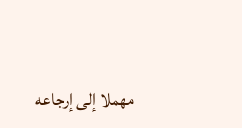مهملا إلى إرجاعه